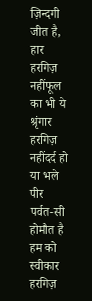ज़िन्दगी जीत है, हार हरगिज़ नहींफूल का भी ये श्रृंगार हरगिज़ नहींदर्द हो या भले पीर पर्वत-सी होमौत है हम को स्वीकार हरगिज़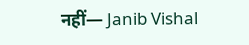नहीं— Janib Vishal